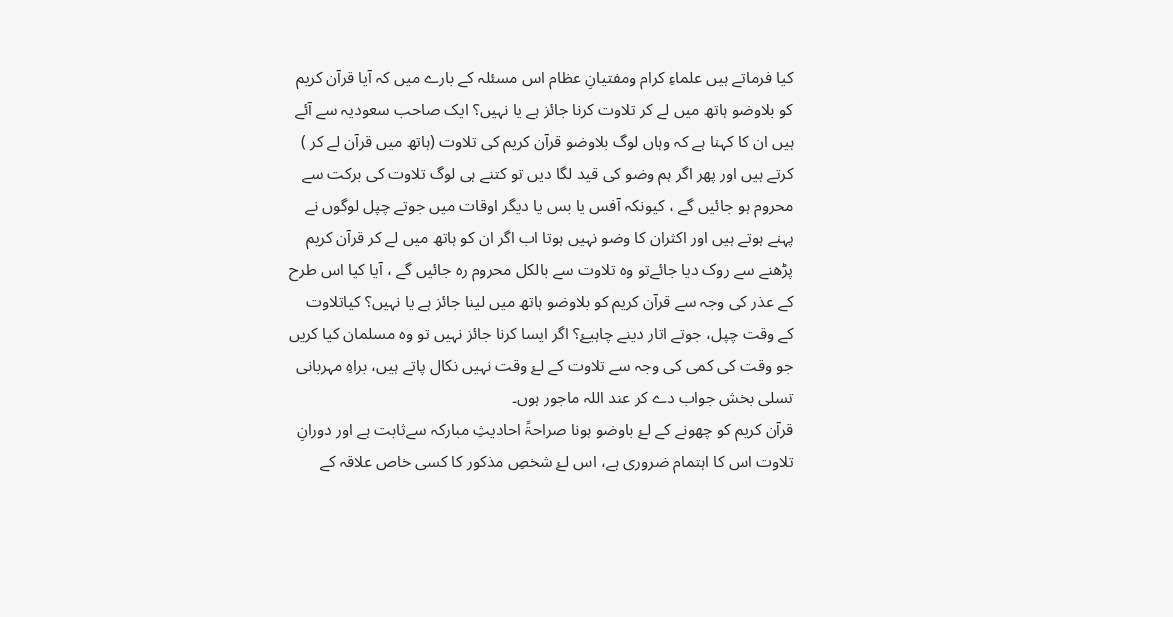کیا فرماتے ہیں علماءِ کرام ومفتیانِ عظام اس مسئلہ کے بارے میں کہ آیا قرآن کریم کو بلاوضو ہاتھ میں لے کر تلاوت کرنا جائز ہے یا نہیں؟ ایک صاحب سعودیہ سے آئے ہیں ان کا کہنا ہے کہ وہاں لوگ بلاوضو قرآن کریم کی تلاوت (ہاتھ میں قرآن لے کر ) کرتے ہیں اور پھر اگر ہم وضو کی قید لگا دیں تو کتنے ہی لوگ تلاوت کی برکت سے محروم ہو جائیں گے ، کیونکہ آفس یا بس یا دیگر اوقات میں جوتے چپل لوگوں نے پہنے ہوتے ہیں اور اکثران کا وضو نہیں ہوتا اب اگر ان کو ہاتھ میں لے کر قرآن کریم پڑھنے سے روک دیا جائےتو وہ تلاوت سے بالکل محروم رہ جائیں گے ، آیا کیا اس طرح کے عذر کی وجہ سے قرآن کریم کو بلاوضو ہاتھ میں لینا جائز ہے یا نہیں؟ کیاتلاوت کے وقت چپل، جوتے اتار دینے چاہیۓ؟ اگر ایسا کرنا جائز نہیں تو وہ مسلمان کیا کریں جو وقت کی کمی کی وجہ سے تلاوت کے لۓ وقت نہیں نکال پاتے ہیں، براہِ مہربانی تسلی بخش جواب دے کر عند اللہ ماجور ہوں۔
قرآن کریم کو چھونے کے لۓ باوضو ہونا صراحۃً احادیثِ مبارکہ سےثابت ہے اور دورانِ تلاوت اس کا اہتمام ضروری ہے، اس لۓ شخصِ مذکور کا کسی خاص علاقہ کے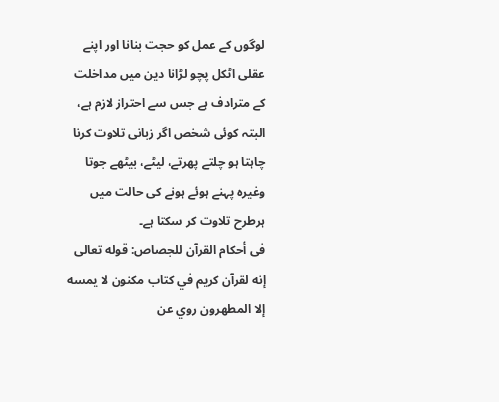لوگوں کے عمل کو حجت بنانا اور اپنے عقلی اٹکل پچو لڑانا دین میں مداخلت کے مترادف ہے جس سے احتراز لازم ہے، البتہ کوئی شخص اگر زبانی تلاوت کرنا چاہتا ہو چلتے پھرتے، لیٹے، بیٹھے جوتا وغیرہ پہنے ہوئے ہونے کی حالت میں ہرطرح تلاوت کر سکتا ہے۔
فی أحكام القرآن للجصاص: قوله تعالى إنه لقرآن كريم في كتاب مكنون لا يمسه إلا المطهرون روي عن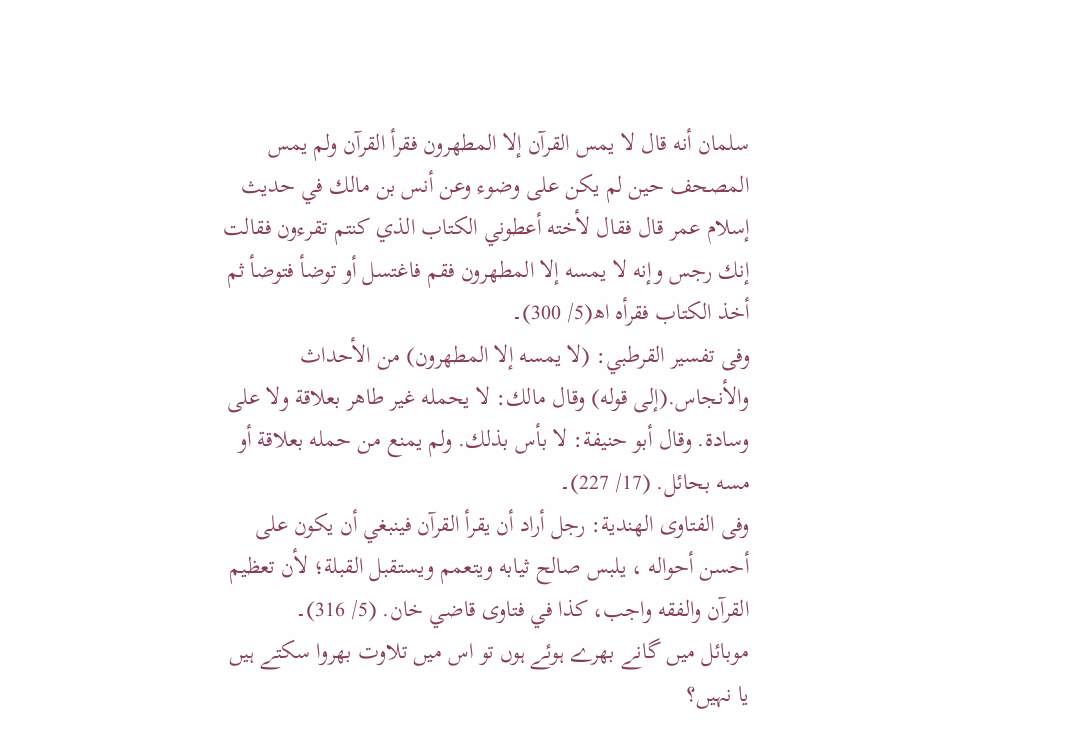سلمان أنه قال لا يمس القرآن إلا المطهرون فقرأ القرآن ولم يمس المصحف حين لم يكن على وضوء وعن أنس بن مالك في حديث إسلام عمر قال فقال لأخته أعطوني الكتاب الذي كنتم تقرءون فقالت إنك رجس وإنه لا يمسه إلا المطهرون فقم فاغتسل أو توضأ فتوضأ ثم أخذ الكتاب فقرأه اھ(5/ 300)۔
وفی تفسير القرطبي: (لا يمسه إلا المطهرون) من الأحداث والأنجاس.(إلی قوله) وقال مالك: لا يحمله غير طاهر بعلاقة ولا على وسادة. وقال أبو حنيفة: لا بأس بذلك. ولم يمنع من حمله بعلاقة أو مسه بحائل. (17/ 227)۔
وفی الفتاوى الهندية: رجل أراد أن يقرأ القرآن فينبغي أن يكون على أحسن أحواله ، يلبس صالح ثيابه ويتعمم ويستقبل القبلة؛ لأن تعظيم القرآن والفقه واجب، كذا في فتاوى قاضي خان. (5/ 316)۔
موبائل میں گانے بھرے ہوئے ہوں تو اس میں تلاوت بھروا سکتے ہیں یا نہیں؟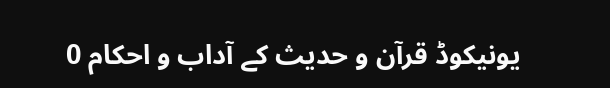یونیکوڈ قرآن و حدیث کے آداب و احکام 0